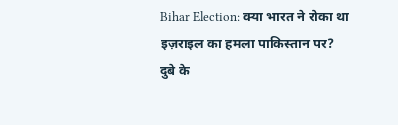Bihar Election: क्या भारत ने रोका था इज़राइल का हमला पाकिस्तान पर? दुबे के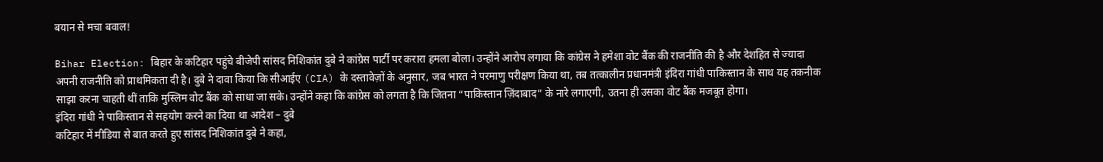बयान से मचा बवाल!

Bihar Election: बिहार के कटिहार पहुंचे बीजेपी सांसद निशिकांत दुबे ने कांग्रेस पार्टी पर करारा हमला बोला। उन्होंने आरोप लगाया कि कांग्रेस ने हमेशा वोट बैंक की राजनीति की है और देशहित से ज्यादा अपनी राजनीति को प्राथमिकता दी है। दुबे ने दावा किया कि सीआईए (CIA) के दस्तावेज़ों के अनुसार, जब भारत ने परमाणु परीक्षण किया था, तब तत्कालीन प्रधानमंत्री इंदिरा गांधी पाकिस्तान के साथ यह तकनीक साझा करना चाहती थीं ताकि मुस्लिम वोट बैंक को साधा जा सके। उन्होंने कहा कि कांग्रेस को लगता है कि जितना “पाकिस्तान ज़िंदाबाद” के नारे लगाएगी, उतना ही उसका वोट बैंक मजबूत होगा।
इंदिरा गांधी ने पाकिस्तान से सहयोग करने का दिया था आदेश – दुबे
कटिहार में मीडिया से बात करते हुए सांसद निशिकांत दुबे ने कहा,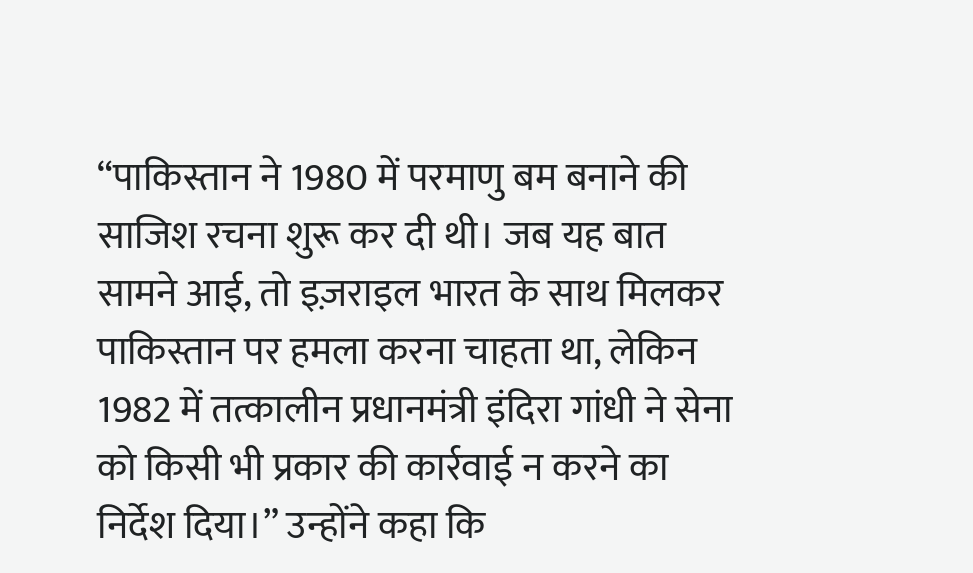“पाकिस्तान ने 1980 में परमाणु बम बनाने की साजिश रचना शुरू कर दी थी। जब यह बात सामने आई, तो इज़राइल भारत के साथ मिलकर पाकिस्तान पर हमला करना चाहता था, लेकिन 1982 में तत्कालीन प्रधानमंत्री इंदिरा गांधी ने सेना को किसी भी प्रकार की कार्रवाई न करने का निर्देश दिया।” उन्होंने कहा कि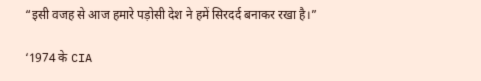“इसी वजह से आज हमारे पड़ोसी देश ने हमें सिरदर्द बनाकर रखा है।”

‘1974 के CIA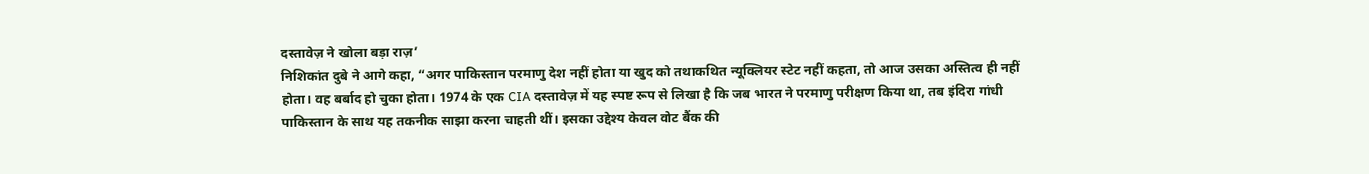दस्तावेज़ ने खोला बड़ा राज़’
निशिकांत दुबे ने आगे कहा, “अगर पाकिस्तान परमाणु देश नहीं होता या खुद को तथाकथित न्यूक्लियर स्टेट नहीं कहता, तो आज उसका अस्तित्व ही नहीं होता। वह बर्बाद हो चुका होता। 1974 के एक CIA दस्तावेज़ में यह स्पष्ट रूप से लिखा है कि जब भारत ने परमाणु परीक्षण किया था, तब इंदिरा गांधी पाकिस्तान के साथ यह तकनीक साझा करना चाहती थीं। इसका उद्देश्य केवल वोट बैंक की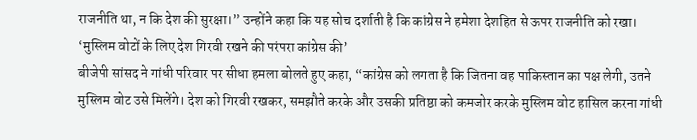राजनीति था, न कि देश की सुरक्षा।” उन्होंने कहा कि यह सोच दर्शाती है कि कांग्रेस ने हमेशा देशहित से ऊपर राजनीति को रखा।
‘मुस्लिम वोटों के लिए देश गिरवी रखने की परंपरा कांग्रेस की’
बीजेपी सांसद ने गांधी परिवार पर सीधा हमला बोलते हुए कहा, “कांग्रेस को लगता है कि जितना वह पाकिस्तान का पक्ष लेगी, उतने मुस्लिम वोट उसे मिलेंगे। देश को गिरवी रखकर, समझौते करके और उसकी प्रतिष्ठा को कमजोर करके मुस्लिम वोट हासिल करना गांधी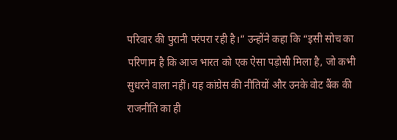परिवार की पुरानी परंपरा रही है।” उन्होंने कहा कि “इसी सोच का परिणाम है कि आज भारत को एक ऐसा पड़ोसी मिला है, जो कभी सुधरने वाला नहीं। यह कांग्रेस की नीतियों और उनके वोट बैंक की राजनीति का ही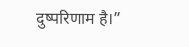दुष्परिणाम है।”